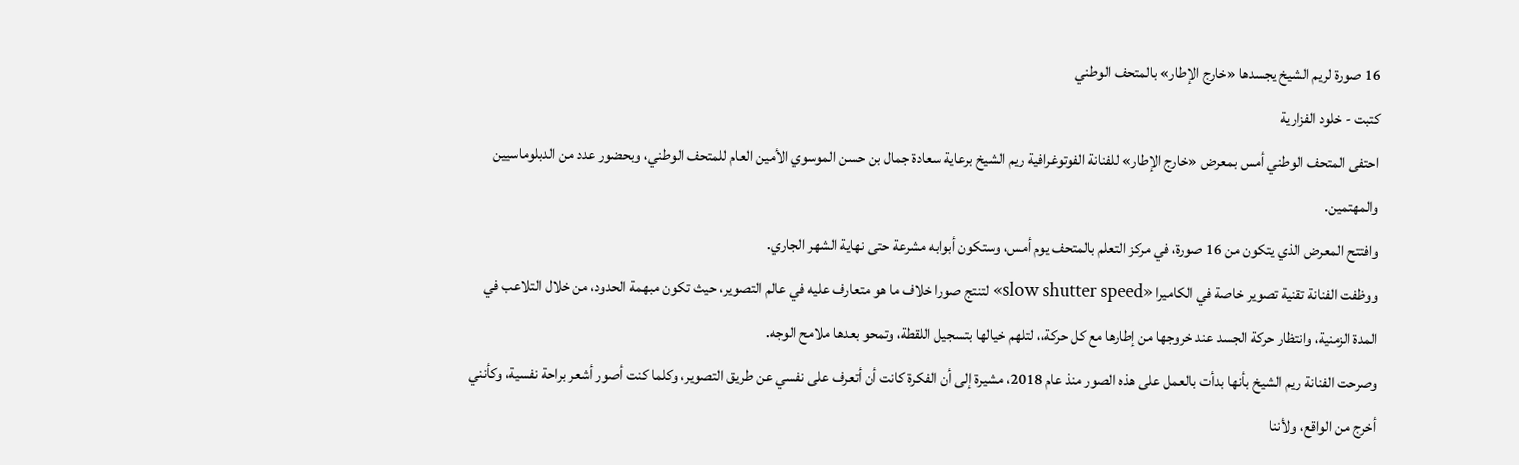16 صورة لريم الشيخ يجسدها «خارج الإطار» بالمتحف الوطني
كتبت - خلود الفزارية
احتفى المتحف الوطني أمس بمعرض «خارج الإطار» للفنانة الفوتوغرافية ريم الشيخ برعاية سعادة جمال بن حسن الموسوي الأمين العام للمتحف الوطني، وبحضور عدد من الدبلوماسيين والمهتمين.
وافتتح المعرض الذي يتكون من 16 صورة، في مركز التعلم بالمتحف يوم أمس، وستكون أبوابه مشرعة حتى نهاية الشهر الجاري.
ووظفت الفنانة تقنية تصوير خاصة في الكاميرا «slow shutter speed» لتنتج صورا خلاف ما هو متعارف عليه في عالم التصوير، حيث تكون مبهمة الحدود، من خلال التلاعب في المدة الزمنية، وانتظار حركة الجسد عند خروجها من إطارها مع كل حركة،، لتلهم خيالها بتسجيل اللقطة، وتمحو بعدها ملامح الوجه.
وصرحت الفنانة ريم الشيخ بأنها بدأت بالعمل على هذه الصور منذ عام 2018، مشيرة إلى أن الفكرة كانت أن أتعرف على نفسي عن طريق التصوير، وكلما كنت أصور أشعر براحة نفسية، وكأنني أخرج من الواقع، ولأننا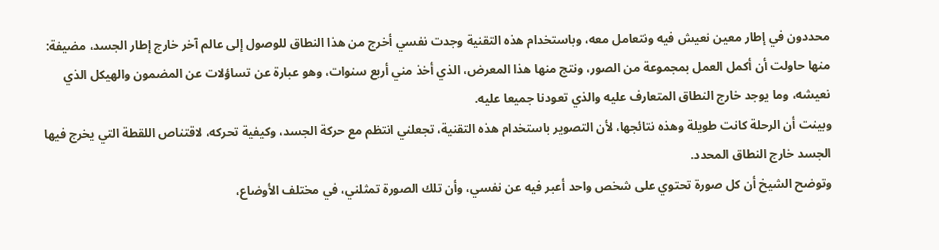محددون في إطار معين نعيش فيه ونتعامل معه، وباستخدام هذه التقنية وجدت نفسي أخرج من هذا النطاق للوصول إلى عالم آخر خارج إطار الجسد، مضيفة: منها حاولت أن أكمل العمل بمجموعة من الصور، ونتج منها هذا المعرض، الذي أخذ مني أربع سنوات، وهو عبارة عن تساؤلات عن المضمون والهيكل الذي نعيشه، وما يوجد خارج النطاق المتعارف عليه والذي تعودنا جميعا عليه.
وبينت أن الرحلة كانت طويلة وهذه نتائجها، لأن التصوير باستخدام هذه التقنية، تجعلني انتظم مع حركة الجسد، وكيفية تحركه، لاقتناص اللقطة التي يخرج فيها الجسد خارج النطاق المحدد.
وتوضح الشيخ أن كل صورة تحتوي على شخص واحد أعبر فيه عن نفسي، وأن تلك الصورة تمثلني، في مختلف الأوضاع،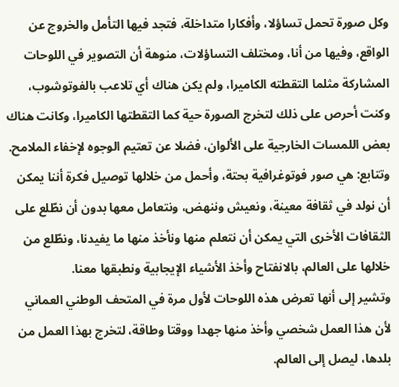وكل صورة تحمل تساؤلا، وأفكارا متداخلة، فتجد فيها التأمل والخروج عن الواقع، وفيها من أنا، ومختلف التساؤلات، منوهة أن التصوير في اللوحات المشاركة مثلما التقطته الكاميرا، ولم يكن هناك أي تلاعب بالفوتوشوب، وكنت أحرص على ذلك لتخرج الصورة حية كما التقطتها الكاميرا، وكانت هناك بعض اللمسات الخارجية على الألوان، فضلا عن تعتيم الوجوه لإخفاء الملامح.
وتتابع: هي صور فوتوغرافية بحتة، وأحمل من خلالها توصيل فكرة أننا يمكن أن نولد في ثقافة معينة، ونعيش وننهض، ونتعامل معها بدون أن نطّلع على الثقافات الأخرى التي يمكن أن نتعلم منها ونأخذ منها ما يفيدنا، ونطّلع من خلالها على العالم، بالانفتاح وأخذ الأشياء الإيجابية ونطبقها معنا.
وتشير إلى أنها تعرض هذه اللوحات لأول مرة في المتحف الوطني العماني لأن هذا العمل شخصي وأخذ منها جهدا ووقتا وطاقة، لتخرج بهذا العمل من بلدها، ليصل إلى العالم.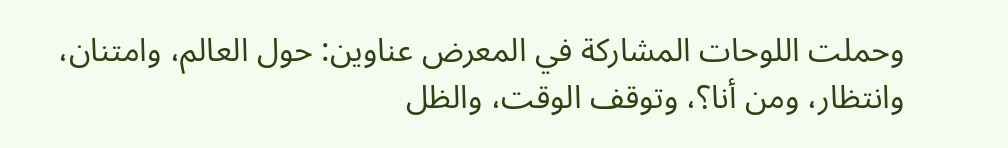وحملت اللوحات المشاركة في المعرض عناوين: حول العالم، وامتنان، وانتظار، ومن أنا؟، وتوقف الوقت، والظل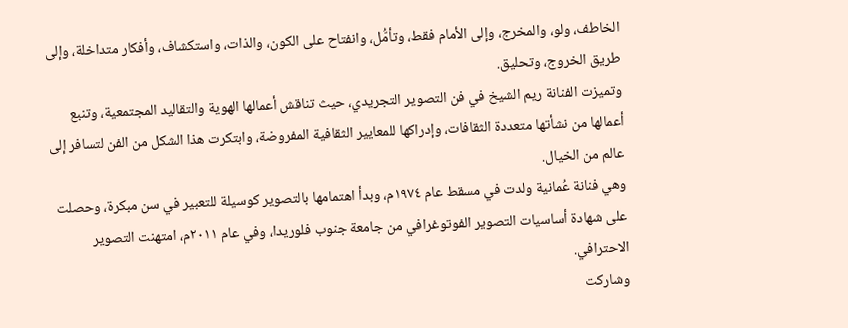الخاطف، ولو، والمخرج، وإلى الأمام فقط، وتأمُّل، وانفتاح على الكون، والذات، واستكشاف، وأفكار متداخلة، وإلى طريق الخروج، وتحليق.
وتميزت الفنانة ريم الشيخ في فن التصوير التجريدي، حيث تناقش أعمالها الهوية والتقاليد المجتمعية، وتنبع أعمالها من نشأتها متعددة الثقافات، وإدراكها للمعايير الثقافية المفروضة، وابتكرت هذا الشكل من الفن لتسافر إلى عالم من الخيال.
وهي فنانة عُمانية ولدت في مسقط عام ١٩٧٤م، وبدأ اهتمامها بالتصوير كوسيلة للتعبير في سن مبكرة، وحصلت على شهادة أساسيات التصوير الفوتوغرافي من جامعة جنوب فلوريدا، وفي عام ٢٠١١م، امتهنت التصوير الاحترافي.
وشاركت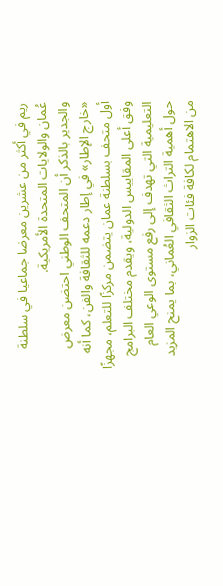ريم في أكثر من عشرين معرضا جماعيا في سلطنة عُمان والولايات المتحدة الأمريكية.
والجدير بالذكر أن المتحف الوطني احتضن معرض «خارج الإطار» في إطار دعمه للثقافة والفن، كما أنه أول متحف بسلطنة عمان يتضمن مركزًا للتعلم، مجهزًا وفق أعلى المقاييس الدولية، ويقدم مختلف البرامج التعليمية التي تهدف إلى رفع مستوى الوعي العام حول أهمية التراث الثقافي العُماني، بما يمنح المزيد من الاهتمام لكافة فئات الزوار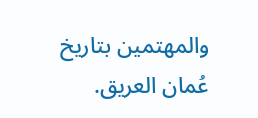والمهتمين بتاريخ عُمان العريق.